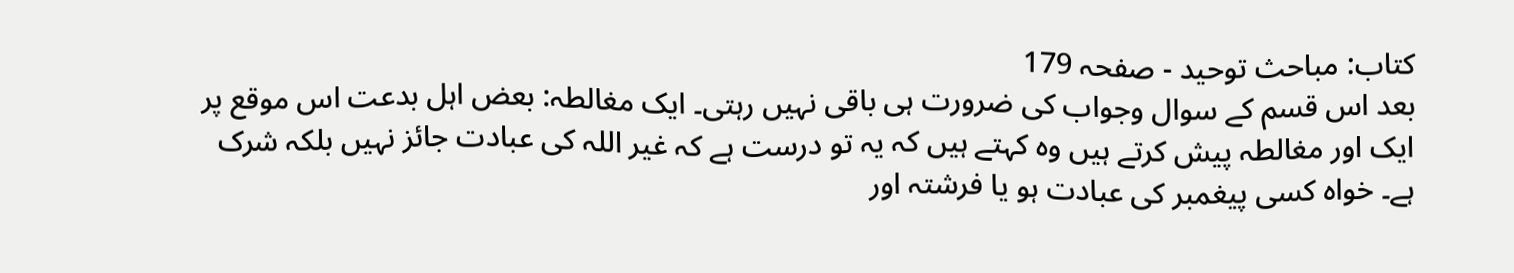کتاب: مباحث توحید - صفحہ 179
بعد اس قسم کے سوال وجواب کی ضرورت ہی باقی نہیں رہتی۔ ایک مغالطہ: بعض اہل بدعت اس موقع پر ایک اور مغالطہ پیش کرتے ہیں وہ کہتے ہیں کہ یہ تو درست ہے کہ غیر اللہ کی عبادت جائز نہیں بلکہ شرک ہے۔ خواہ کسی پیغمبر کی عبادت ہو یا فرشتہ اور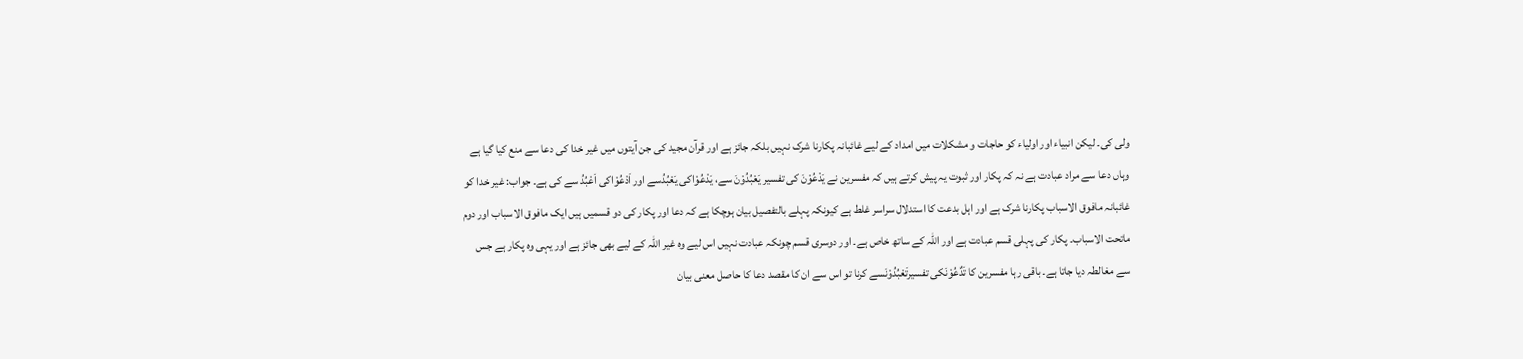ولی کی۔ لیکن انبیاء اور اولیاء کو حاجات و مشکلات میں امداد کے لیے غائبانہ پکارنا شرک نہیں بلکہ جائز ہے اور قرآن مجید کی جن آیتوں میں غیر خدا کی دعا سے منع کیا گیا ہے وہاں دعا سے مراد عبادت ہے نہ کہ پکار اور ثبوت یہ پیش کرتے ہیں کہ مفسرین نے یَدْعُوْنَ کی تفسیر یَعْبُدُوْنَ سے، یَدْعُوْاکی یَعْبُدُسے اور اَدْعُوْاکی اَعْبُدُ سے کی ہے۔ جواب: غیر خدا کو غائبانہ مافوق الاسباب پکارنا شرک ہے اور اہل بدعت کا استدلال سراسر غلط ہے کیونکہ پہلے بالتفصیل بیان ہوچکا ہے کہ دعا اور پکار کی دو قسمیں ہیں ایک مافوق الاسباب اور دوم ماتحت الاسباب۔ پکار کی پہلی قسم عبادت ہے اور اللہ کے ساتھ خاص ہے۔ اور دوسری قسم چونکہ عبادت نہیں اس لیے وہ غیر اللہ کے لیے بھی جائز ہے اور یہی وہ پکار ہے جس سے مغالطہ دیا جاتا ہے۔ باقی رہا مفسرین کا تَدٌعُوْنَکی تفسیرتَعْبُدُوْنَسے کرنا تو اس سے ان کا مقصد دعا کا حاصل معنی بیان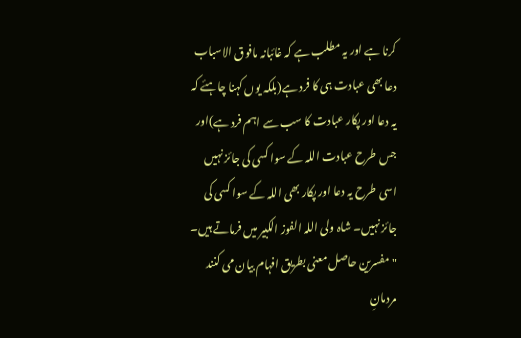کرنا ہے اور یہ مطلب ہے کہ غائبانہ مافوق الاسباب دعا بھی عبادت ہی کا فرد ہے(بلکہ یوں کہنا چاہئے کہ یہ دعا اور پکار عبادت کا سب سے اہم فرد ہے)اور جس طرح عبادت اللہ کے سوا کسی کی جائز نہیں اسی طرح یہ دعا اور پکار بھی اللہ کے سوا کسی کی جائز نہیں۔ شاہ ولی اللہ الفوز الکبیر میں فرماتے ہیں۔ " مفسرین حاصل معنی بطریق افہام بیان می کنند مردمانِ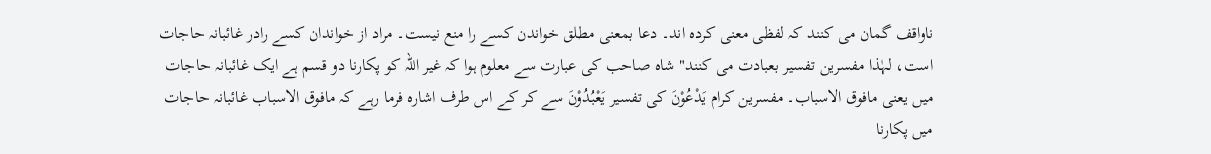ناواقف گمان می کنند کہ لفظی معنی کردہ اند۔ دعا بمعنی مطلق خواندن کسے را منع نیست۔ مراد از خواندان کسے رادر غائبانہ حاجات است، لہٰذا مفسرین تفسیر بعبادت می کنند" شاہ صاحب کی عبارت سے معلوم ہوا کہ غیر اللہ کو پکارنا دو قسم ہے ایک غائبانہ حاجات میں یعنی مافوق الاسباب۔ مفسرین کرام یَدْعُوْنَ کی تفسیر یَعْبُدُوْنَ سے کر کے اس طرف اشارہ فرما رہے کہ مافوق الاسباب غائبانہ حاجات میں پکارنا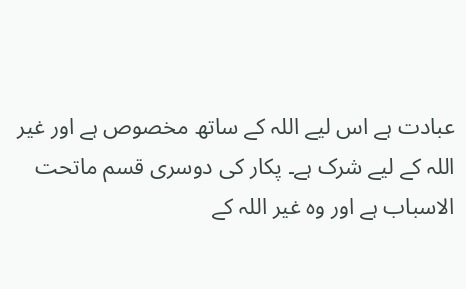عبادت ہے اس لیے اللہ کے ساتھ مخصوص ہے اور غیر اللہ کے لیے شرک ہے۔ پکار کی دوسری قسم ماتحت الاسباب ہے اور وہ غیر اللہ کے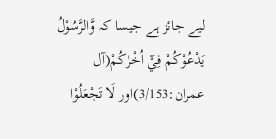لیے جائز ہے جیسا کہ وَّالرَّسُوْلُ يَدْعُوْكُمْ فِيْٓ اُخْرٰكُمْ(آل عمران:3/153)اور لَا تَجْعَلُوْا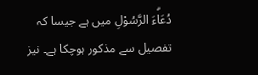دُعَاۗءَ الرَّسُوْلِ میں ہے جیسا کہ تفصیل سے مذکور ہوچکا ہے۔ نیز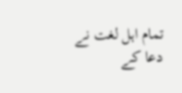تمام اہل لغت نے دعا کے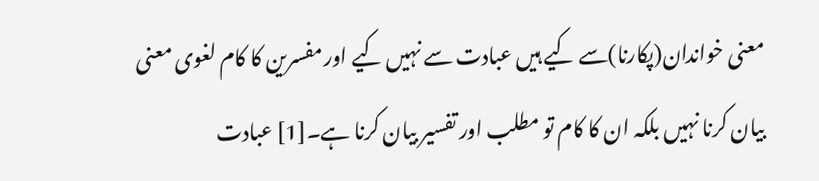معنی خواندان(پکارنا)سے کیے ہیں عبادت سے نہیں کیے اور مفسرین کا کام لغوی معنی بیان کرنا نہیں بلکہ ان کا کام تو مطلب اور تفسیر بیان کرنا ہے۔[1] عبادت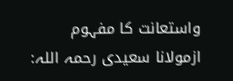واستعانت کا مفہوم ازمولانا سعیدی رحمہ اللہ: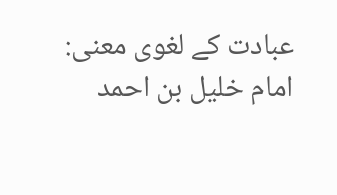عبادت کے لغوی معنی: امام خلیل بن احمد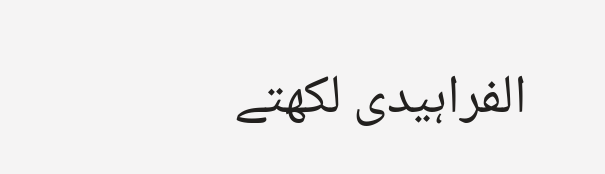الفراہیدی لکھتے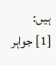ہیں:
[1] جواہر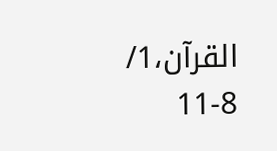القرآن،1/ 8-11